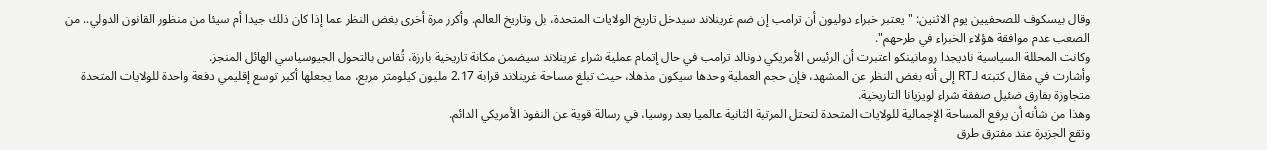وقال بيسكوف للصحفيين يوم الاثنين: "يعتبر خبراء دوليون أن ترامب إن ضم غرينلاند سيدخل تاريخ الولايات المتحدة، بل وتاريخ العالم. وأكرر مرة أخرى بغض النظر عما إذا كان ذلك جيدا أم سيئا من منظور القانون الدولي.. من الصعب عدم موافقة هؤلاء الخبراء في طرحهم".
وكانت المحللة السياسية ناديجدا رومانينكو اعتبرت أن الرئيس الأمريكي دونالد ترامب في حال إتمام عملية شراء غرينلاند سيضمن مكانة تاريخية بارزة، تُقاس بالتحول الجيوسياسي الهائل المنجز.
وأشارت في مقال كتبته لـRT إلى أنه بغض النظر عن المشهد، فإن حجم العملية وحدها سيكون مذهلا، حيث تبلغ مساحة غرينلاند قرابة 2.17 مليون كيلومتر مربع، مما يجعلها أكبر توسع إقليمي دفعة واحدة للولايات المتحدة متجاوزة بفارق ضئيل صفقة شراء لويزيانا التاريخية.
وهذا من شأنه أن يرفع المساحة الإجمالية للولايات المتحدة لتحتل المرتبة الثانية عالميا بعد روسيا، في رسالة قوية عن النفوذ الأمريكي الدائم.
وتقع الجزيرة عند مفترق طرق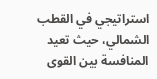استراتيجي في القطب الشمالي، حيث تعيد المنافسة بين القوى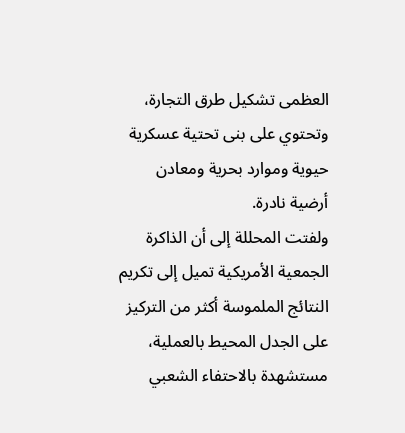العظمى تشكيل طرق التجارة، وتحتوي على بنى تحتية عسكرية حيوية وموارد بحرية ومعادن أرضية نادرة.
ولفتت المحللة إلى أن الذاكرة الجمعية الأمريكية تميل إلى تكريم النتائج الملموسة أكثر من التركيز على الجدل المحيط بالعملية، مستشهدة بالاحتفاء الشعبي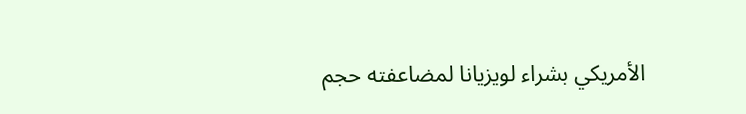الأمريكي بشراء لويزيانا لمضاعفته حجم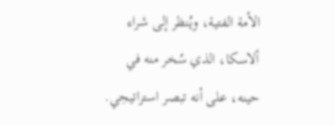الأمة الفتية، ويُنظر إلى شراء ألاسكا، الذي سُخر منه في حينه، على أنه تبصر استراتيجي.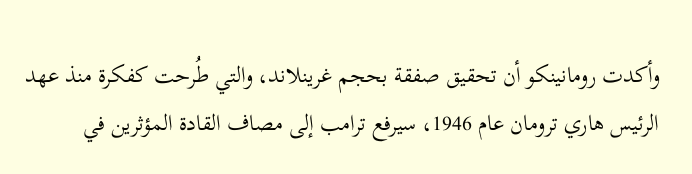وأكدت رومانينكو أن تحقيق صفقة بحجم غرينلاند، والتي طُرحت كفكرة منذ عهد الرئيس هاري ترومان عام 1946، سيرفع ترامب إلى مصاف القادة المؤثرين في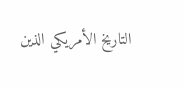التاريخ الأمريكي الذين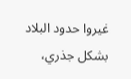غيروا حدود البلاد بشكل جذري،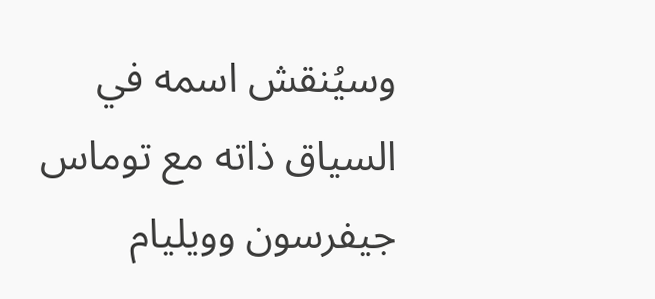وسيُنقش اسمه في السياق ذاته مع توماس جيفرسون وويليام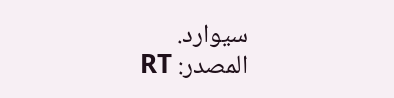سيوارد.
المصدر: RT